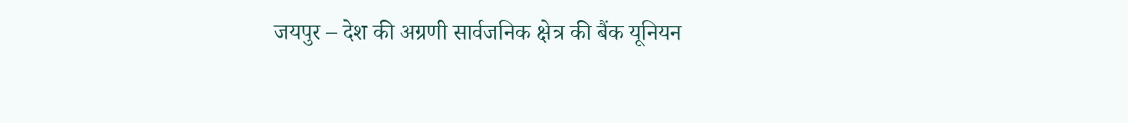जयपुर – देश की अग्रणी सार्वजनिक क्षेत्र की बैंक यूनियन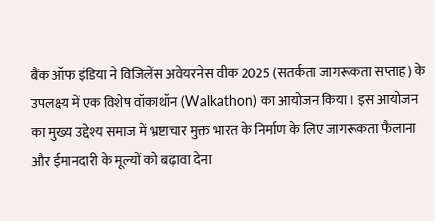बैंक ऑफ इंडिया ने विजिलेंस अवेयरनेस वीक 2025 (सतर्कता जागरूकता सप्ताह) के उपलक्ष्य में एक विशेष वॉकाथॉन (Walkathon) का आयोजन किया। इस आयोजन का मुख्य उद्देश्य समाज में भ्रष्टाचार मुक्त भारत के निर्माण के लिए जागरूकता फैलाना और ईमानदारी के मूल्यों को बढ़ावा देना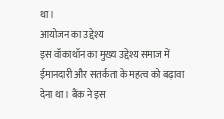था।
आयोजन का उद्देश्य
इस वॉकाथॉन का मुख्य उद्देश्य समाज में ईमानदारी और सतर्कता के महत्व को बढ़ावा देना था। बैंक ने इस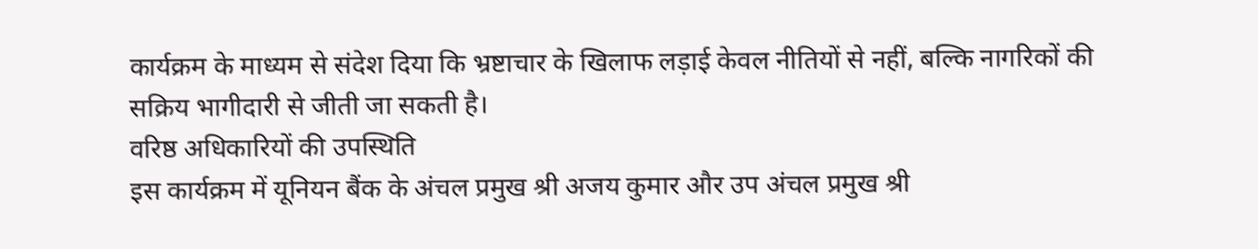कार्यक्रम के माध्यम से संदेश दिया कि भ्रष्टाचार के खिलाफ लड़ाई केवल नीतियों से नहीं, बल्कि नागरिकों की सक्रिय भागीदारी से जीती जा सकती है।
वरिष्ठ अधिकारियों की उपस्थिति
इस कार्यक्रम में यूनियन बैंक के अंचल प्रमुख श्री अजय कुमार और उप अंचल प्रमुख श्री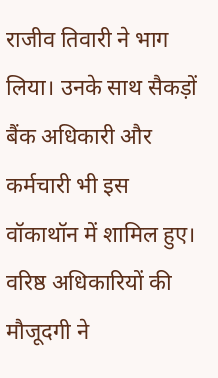राजीव तिवारी ने भाग लिया। उनके साथ सैकड़ों बैंक अधिकारी और कर्मचारी भी इस वॉकाथॉन में शामिल हुए। वरिष्ठ अधिकारियों की मौजूदगी ने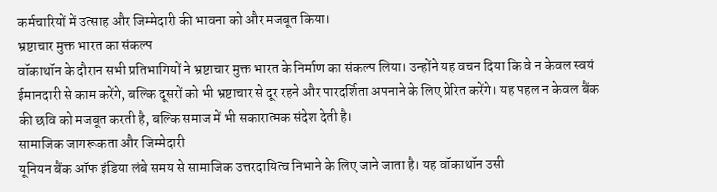कर्मचारियों में उत्साह और जिम्मेदारी की भावना को और मजबूत किया।
भ्रष्टाचार मुक्त भारत का संकल्प
वॉकाथॉन के दौरान सभी प्रतिभागियों ने भ्रष्टाचार मुक्त भारत के निर्माण का संकल्प लिया। उन्होंने यह वचन दिया कि वे न केवल स्वयं ईमानदारी से काम करेंगे, बल्कि दूसरों को भी भ्रष्टाचार से दूर रहने और पारदर्शिता अपनाने के लिए प्रेरित करेंगे। यह पहल न केवल बैंक की छवि को मजबूत करती है, बल्कि समाज में भी सकारात्मक संदेश देती है।
सामाजिक जागरूकता और जिम्मेदारी
यूनियन बैंक ऑफ इंडिया लंबे समय से सामाजिक उत्तरदायित्व निभाने के लिए जाने जाता है। यह वॉकाथॉन उसी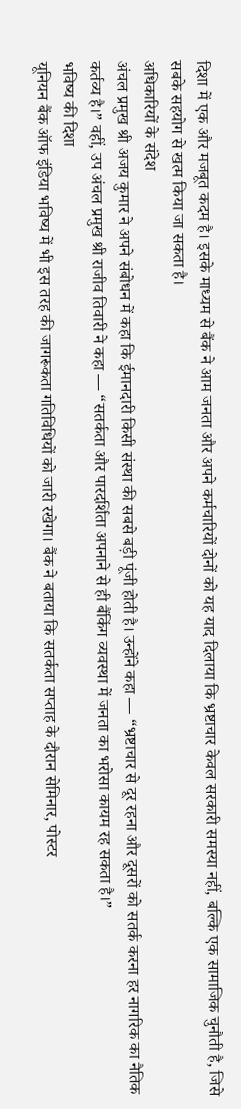दिशा में एक और मजबूत कदम है। इसके माध्यम से बैंक ने आम जनता और अपने कर्मचारियों दोनों को यह याद दिलाया कि भ्रष्टाचार केवल सरकारी समस्या नहीं, बल्कि एक सामाजिक चुनौती है, जिसे सबके सहयोग से खत्म किया जा सकता है।
अधिकारियों के संदेश
अंचल प्रमुख श्री अजय कुमार ने अपने संबोधन में कहा कि ईमानदारी किसी संस्था की सबसे बड़ी पूंजी होती है। उन्होंने कहा — “भ्रष्टाचार से दूर रहना और दूसरों को सतर्क करना हर नागरिक का नैतिक कर्तव्य है।” वहीं, उप अंचल प्रमुख श्री राजीव तिवारी ने कहा — “सतर्कता और पारदर्शिता अपनाने से ही बैंकिंग व्यवस्था में जनता का भरोसा कायम रह सकता है।”
भविष्य की दिशा
यूनियन बैंक ऑफ इंडिया भविष्य में भी इस तरह की जागरूकता गतिविधियों को जारी रखेगा। बैंक ने बताया कि सतर्कता सप्ताह के दौरान सेमिनार, पोस्टर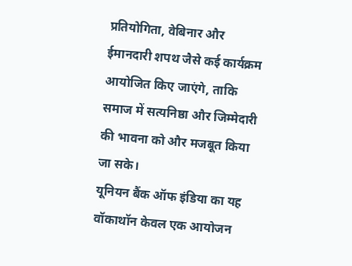प्रतियोगिता, वेबिनार और ईमानदारी शपथ जैसे कई कार्यक्रम आयोजित किए जाएंगे, ताकि समाज में सत्यनिष्ठा और जिम्मेदारी की भावना को और मजबूत किया जा सके।
यूनियन बैंक ऑफ इंडिया का यह वॉकाथॉन केवल एक आयोजन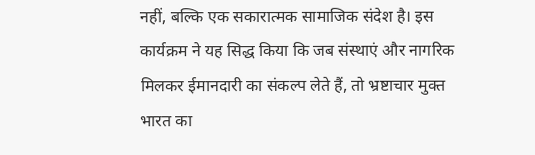नहीं, बल्कि एक सकारात्मक सामाजिक संदेश है। इस कार्यक्रम ने यह सिद्ध किया कि जब संस्थाएं और नागरिक मिलकर ईमानदारी का संकल्प लेते हैं, तो भ्रष्टाचार मुक्त भारत का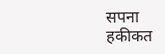सपना हकीकत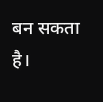बन सकता है।